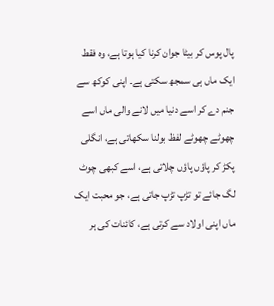پال پوس کر بیٹا جوان کرنا کیا ہوتا ہے، وہ فقط ایک ماں ہی سمجھ سکتی ہے۔ اپنی کوکھ سے جنم دے کر اسے دنیا میں لانے والی ماں اسے چھوٹے چھوٹے لفظ بولنا سکھاتی ہے، انگلی پکڑ کر پاؤں پاؤں چلاتی ہے، اسے کبھی چوٹ لگ جائے تو تڑپ تڑپ جاتی ہے، جو محبت ایک ماں اپنی اولاد سے کرتی ہے، کائنات کی ہر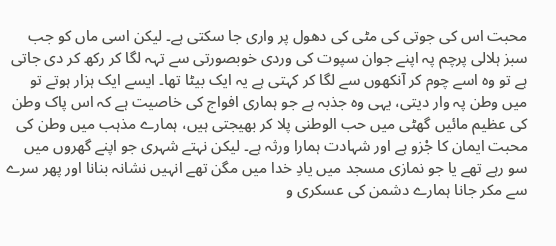محبت اس کی جوتی کی مٹی کی دھول پر واری جا سکتی ہے۔ لیکن اسی ماں کو جب سبز ہلالی پرچم پہ اپنے جوان سپوت کی وردی خوبصورتی سے تہہ لگا کر رکھ کر دی جاتی ہے تو وہ اسے چوم کر آنکھوں سے لگا کر کہتی ہے یہ ایک بیٹا تھا۔ ایسے ایک ہزار ہوتے تو میں وطن پہ وار دیتی، یہی وہ جذبہ ہے جو ہماری افواج کی خاصیت ہے کہ اس پاک وطن کی عظیم مائیں گھٹی میں حب الوطنی پلا کر بھیجتی ہیں، ہمارے مذہب میں وطن کی محبت ایمان کا جْزو ہے اور شہادت ہمارا ورثہ ہے۔ لیکن نہتے شہری جو اپنے گھروں میں سو رہے تھے یا جو نمازی مسجد میں یادِ خدا میں مگن تھے انہیں نشانہ بنانا اور پھر سرے سے مکر جانا ہمارے دشمن کی عسکری و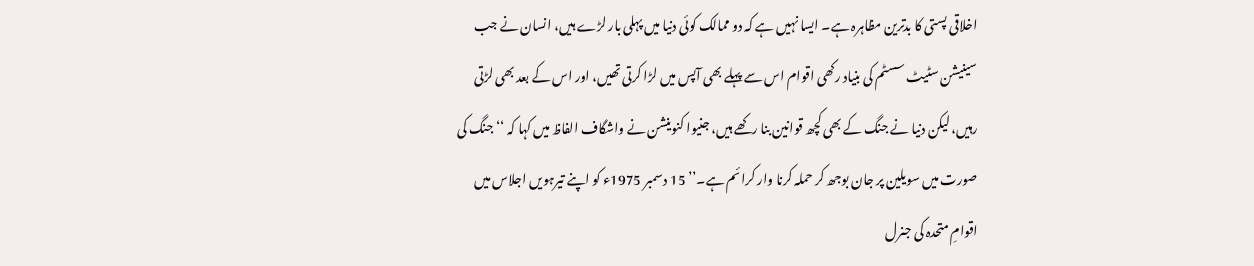اخلاقی پستی کا بدترین مظاہرہ ہے۔ ایسا نہیں ہے کہ دو ممالک کوئی دنیا میں پہلی بار لڑے ہیں، انسان نے جب سینیشن سٹیٹ سسٹم کی بنیاد رکھی اقوام اس سے پہلے بھی آپس میں لڑا کرتی تھیں، اور اس کے بعد بھی لڑتی رہیں، لیکن دنیا نے جنگ کے بھی کچھ قوانین بنا رکھے ہیں، جنیوا کنوینشن نے واشگاف الفاظ میں کہا کہ ‘‘جنگ کی صورت میں سویلین پر جان بوجھ کر حملہ کرنا وار کرائم ہے۔’’ 15 دسمبر 1975ء کو اپنے تیرہویں اجلاس میں اقوامِ متحدہ کی جنرل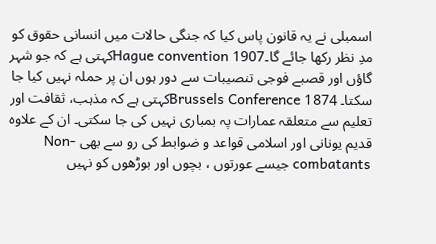اسمبلی نے یہ قانون پاس کیا کہ جنگی حالات میں انسانی حقوق کو مدِ نظر رکھا جائے گا۔Hague convention 1907کہتی ہے کہ جو شہر گاؤں اور قصبے فوجی تنصیبات سے دور ہوں ان پر حملہ نہیں کیا جا سکتا۔ Brussels Conference 1874کہتی ہے کہ مذہب، ثقافت اور تعلیم سے متعلقہ عمارات پہ بمباری نہیں کی جا سکتی۔ ان کے علاوہ قدیم یونانی اور اسلامی قواعد و ضوابط کی رو سے بھی Non-combatants جیسے عورتوں ، بچوں اور بوڑھوں کو نہیں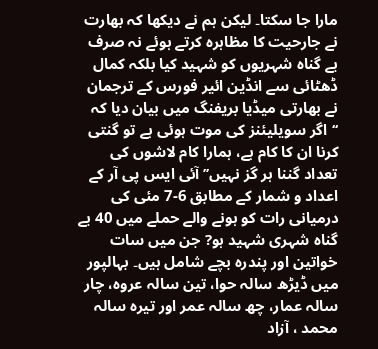مارا جا سکتا۔ لیکن ہم نے دیکھا کہ بھارت نے جارحیت کا مظاہرہ کرتے ہوئے نہ صرف بے گناہ شہریوں کو شہید کیا بلکہ کمال ڈھٹائی سے انڈین ائیر فورس کے ترجمان نے بھارتی میڈیا بریفنگ میں بیان دیا کہ ‘‘اگر سویلیئنز کی موت ہوئی ہے تو گنتی کرنا ان کا کام ہے، ہمارا کام لاشوں کی تعداد گننا ہر گز نہیں’’ آئی ایس پی آر کے اعداد و شمار کے مطابق 6-7 مئی کی درمیانی رات کو ہونے والے حملے میں 40 بے گناہ شہری شہید ہو? جن میں سات خواتین اور پندرہ بچے شامل ہیں۔ بہالپور میں ڈیڑھ سالہ حوا، تین سالہ عروہ، چار سالہ عمار، چھ سالہ عمر اور تیرہ سالہ محمد ، آزاد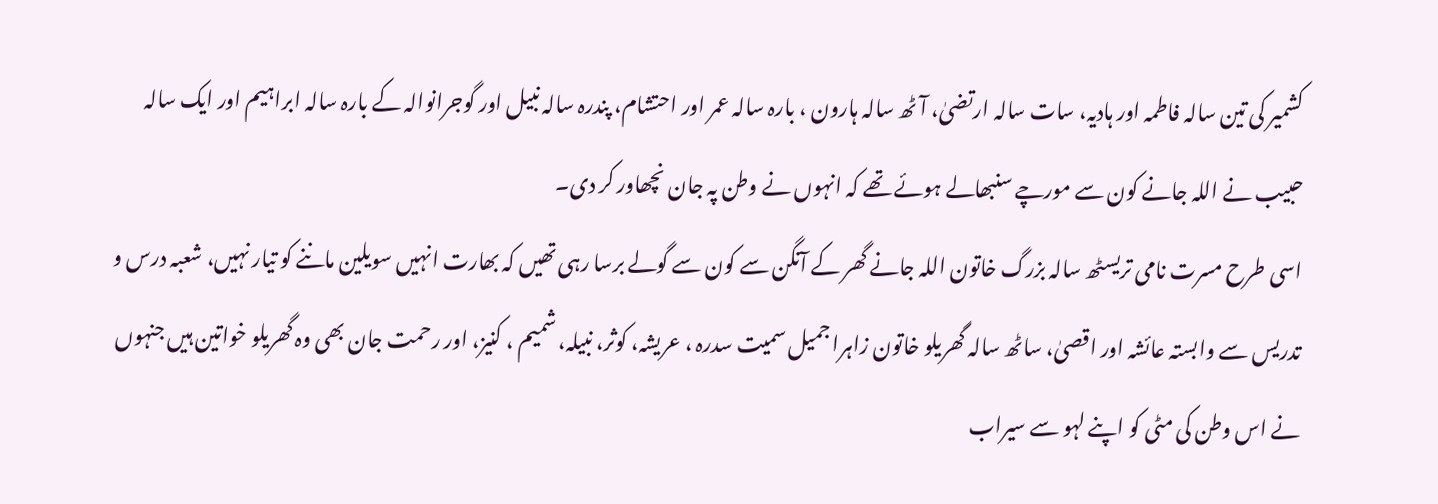کشمیر کی تین سالہ فاطمہ اور ہادیہ، سات سالہ ارتضیٰ، آٹھ سالہ ہارون ، بارہ سالہ عمر اور احتشام، پندرہ سالہ نبیل اور گوجرانوالہ کے بارہ سالہ ابراہیم اور ایک سالہ حبیب نے اللہ جانے کون سے مورچے سنبھالے ہوئے تھے کہ انہوں نے وطن پہ جان نچھاور کر دی۔
اسی طرح مسرت نامی تریسٹھ سالہ بزرگ خاتون اللہ جانے گھر کے آنگن سے کون سے گولے برسا رہی تھیں کہ بھارت انہیں سویلین ماننے کو تیار نہیں، شعبہ درس و تدریس سے وابستہ عائشہ اور اقصیٰ، ساٹھ سالہ گھریلو خاتون زاہرا جمیل سمیت سدرہ ، عریشہ، کوثر، نبیلہ، شمیم ، کنیز، اور رحمت جان بھی وہ گھریلو خواتین ہیں جنہوں نے اس وطن کی مٹی کو اپنے لہو سے سیراب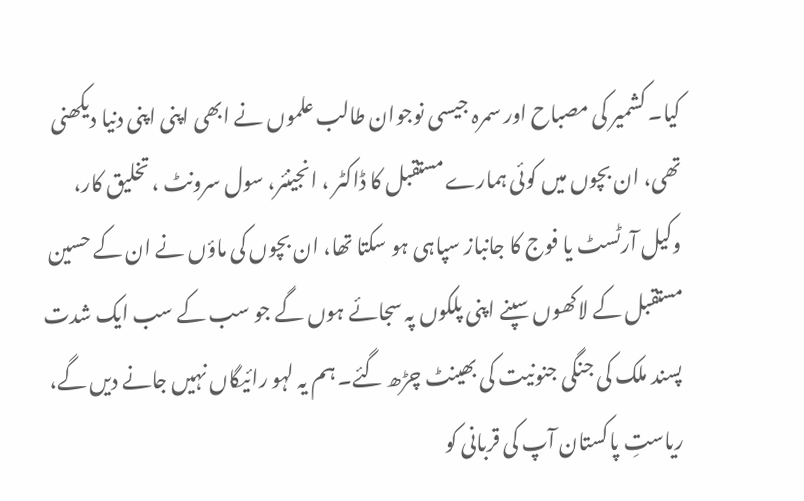کیا۔ کشمیر کی مصباح اور سمرہ جیسی نوجوان طالب علموں نے ابھی اپنی اپنی دنیا دیکھنی تھی، ان بچوں میں کوئی ہمارے مستقبل کا ڈاکٹر ، انجینئر، سول سرونٹ ، تخلیق کار، وکیل آرٹسٹ یا فوج کا جانباز سپاہی ہو سکتا تھا، ان بچوں کی ماؤں نے ان کے حسین مستقبل کے لاکھوں سپنے اپنی پلکوں پہ سجائے ہوں گے جو سب کے سب ایک شدت پسند ملک کی جنگی جنونیت کی بھینٹ چڑھ گئے۔ ہم یہ لہو رائیگاں نہیں جانے دیں گے، ریاستِ پاکستان آپ کی قربانی کو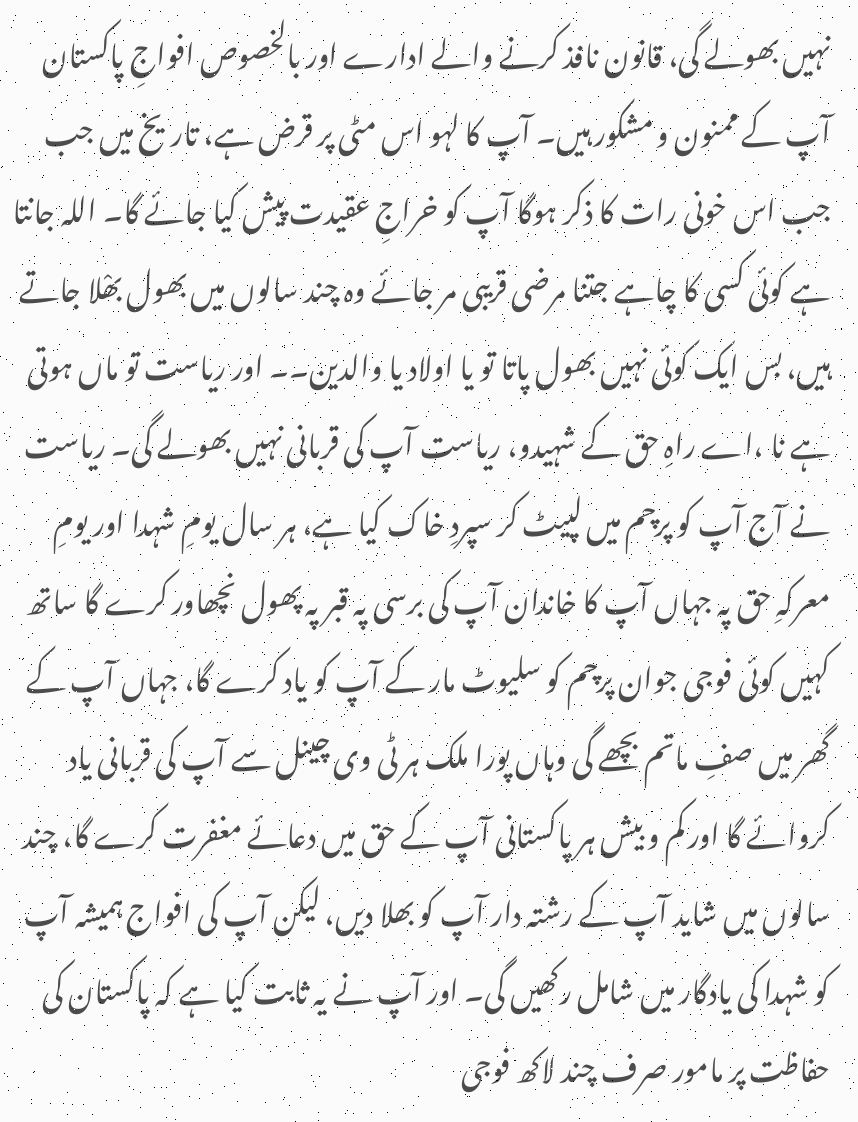نہیں بھولے گی، قانون نافذ کرنے والے ادارے اور بالخصوص افواجِ پاکستان آپ کے ممنون و مشکور ہیں۔ آپ کا لہو اس مٹی پر قرض ہے، تاریخ میں جب جب اس خونی رات کا ذکر ہوگا آپ کو خراجِ عقیدت پیش کیا جائے گا۔ اللہ جانتا ہے کوئی کسی کا چاہے جتنا مرضی قریبی مر جائے وہ چند سالوں میں بھول بھْلا جاتے ہیں، بس ایک کوئی نہیں بھول پاتا تو یا اولاد یا والدین۔۔ اور ریاست تو ماں ہوتی ہے نا ،اے راہِ حق کے شہیدو، ریاست آپ کی قربانی نہیں بھولے گی۔ ریاست نے آج آپ کو پرچم میں لپیٹ کر سپردِ خاک کیا ہے، ہر سال یومِ شہدا اور یومِ معرکہِ حق پہ جہاں آپ کا خاندان آپ کی برسی پہ قبر پہ پھول نچھاور کرے گا ساتھ کہیں کوئی فوجی جوان پرچم کو سلیوٹ مار کے آپ کو یاد کرے گا، جہاں آپ کے گھر میں صفِ ماتم بچھے گی وہاں پورا ملک ہر ٹی وی چینل سے آپ کی قربانی یاد کروائے گا اور کم و بیش ہر پاکستانی آپ کے حق میں دعائے مغفرت کرے گا، چند سالوں میں شاید آپ کے رشتہ دار آپ کو بھلا دیں، لیکن آپ کی افواج ہمیشہ آپ کو شہدا کی یادگار میں شامل رکھیں گی۔ اور آپ نے یہ ثابت کیا ہے کہ پاکستان کی حفاظت پر مامور صرف چند لاکھ فوجی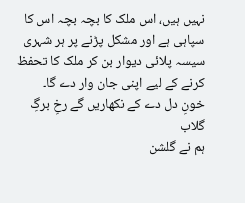نہیں ہیں، اس ملک کا بچہ بچہ اس کا سپاہی ہے اور مشکل پڑنے پر ہر شہری سیسہ پلائی دیوار بن کر ملک کا تحفظ کرنے کے لیے اپنی جان وار دے گا۔
خونِ دل دے کے نکھاریں گے رخِ برگِ گلاب
ہم نے گلشن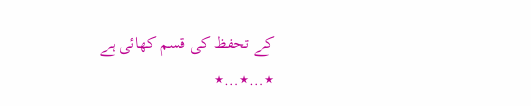کے تحفظ کی قسم کھائی ہے
٭…٭…٭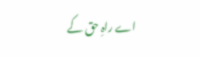اے راہِ حق کے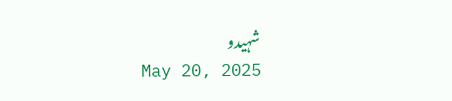شہیدو
May 20, 2025